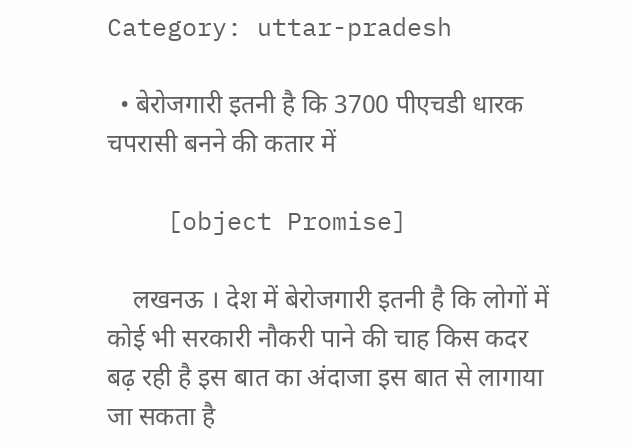Category: uttar-pradesh

  • बेरोजगारी इतनी है कि 3700 पीएचडी धारक चपरासी बनने की कतार में

    [object Promise]

    लखनऊ । देश में बेरोजगारी इतनी है कि लोगों में कोई भी सरकारी नौकरी पाने की चाह किस कदर बढ़ रही है इस बात का अंदाजा इस बात से लागाया जा सकता है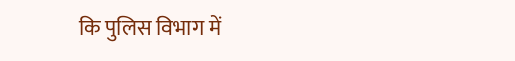कि पुलिस विभाग में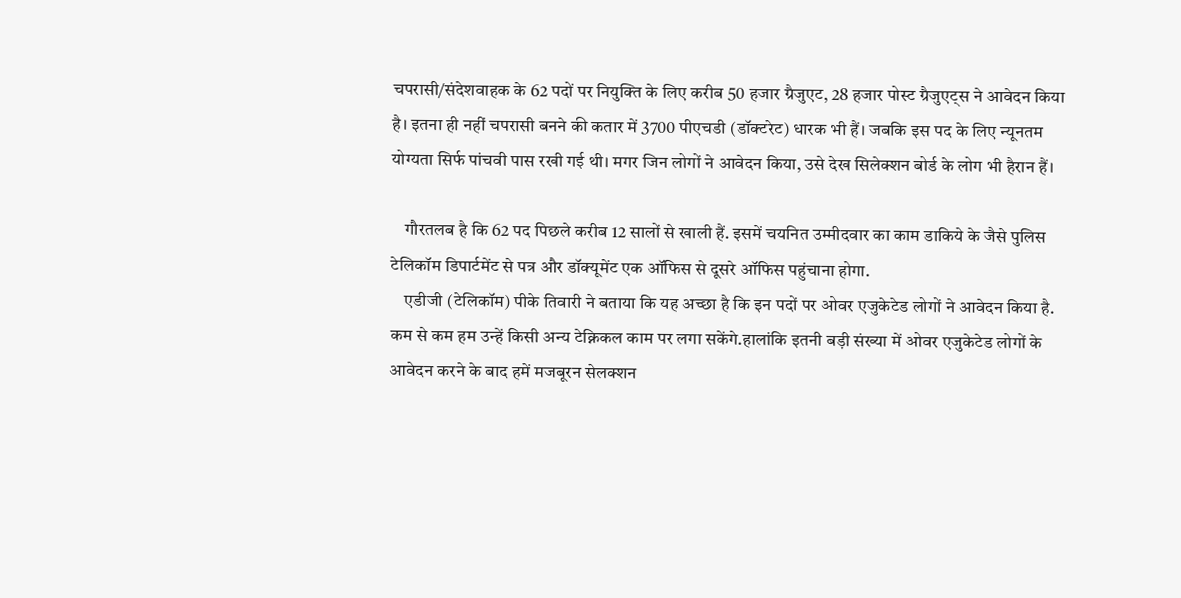चपरासी/संदेशवाहक के 62 पदों पर नियुक्ति के लिए करीब 50 हजार ग्रैजुएट, 28 हजार पोस्ट ग्रैजुएट्स ने आवेदन किया है। इतना ही नहीं चपरासी बनने की कतार में 3700 पीएचडी (डॉक्टरेट) धारक भी हैं। जबकि इस पद के लिए न्यूनतम योग्यता सिर्फ पांचवी पास रखी गई थी। मगर जिन लोगों ने आवेदन किया, उसे देख सिलेक्शन बोर्ड के लोग भी हैरान हैं।

    गौरतलब है कि 62 पद पिछले करीब 12 सालों से खाली हैं. इसमें चयनित उम्मीदवार का काम डाकिये के जैसे पुलिस टेलिकॉम डिपार्टमेंट से पत्र और डॉक्यूमेंट एक ऑफिस से दूसरे ऑफिस पहुंचाना होगा.
    एडीजी (टेलिकॉम) पीके तिवारी ने बताया कि यह अच्छा है कि इन पदों पर ओवर एजुकेटेड लोगों ने आवेदन किया है. कम से कम हम उन्हें किसी अन्य टेक्निकल काम पर लगा सकेंगे.हालांकि इतनी बड़ी संख्या में ओवर एजुकेटेड लोगों के आवेदन करने के बाद हमें मजबूरन सेलक्शन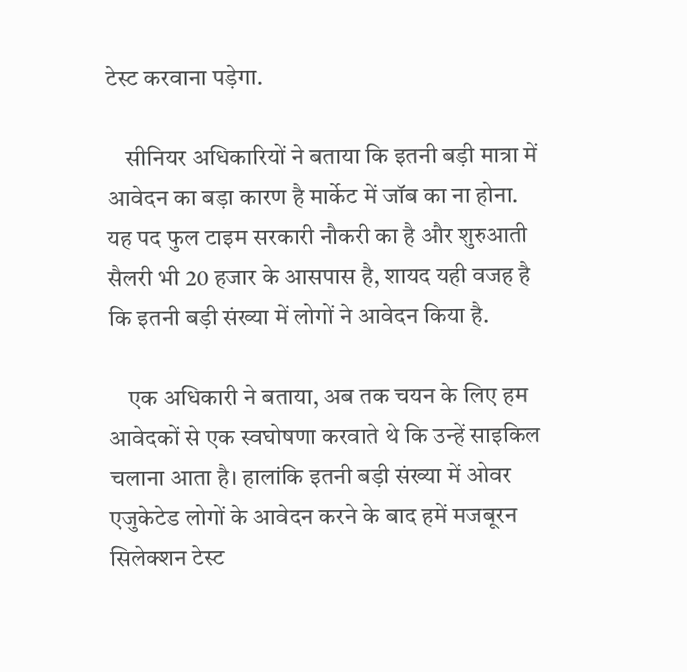टेस्ट करवाना पड़ेगा.

    सीनियर अधिकारियों ने बताया कि इतनी बड़ी मात्रा में आवेदन का बड़ा कारण है मार्केट में जॉब का ना होना. यह पद फुल टाइम सरकारी नौकरी का है और शुरुआती सैलरी भी 20 हजार के आसपास है, शायद यही वजह है कि इतनी बड़ी संख्या में लोगों ने आवेदन किया है.

    एक अधिकारी ने बताया, अब तक चयन के लिए हम आवेदकों से एक स्वघोषणा करवाते थे कि उन्हें साइकिल चलाना आता है। हालांकि इतनी बड़ी संख्या में ओवर एजुकेटेड लोगों के आवेदन करने के बाद हमें मजबूरन सिलेक्शन टेस्ट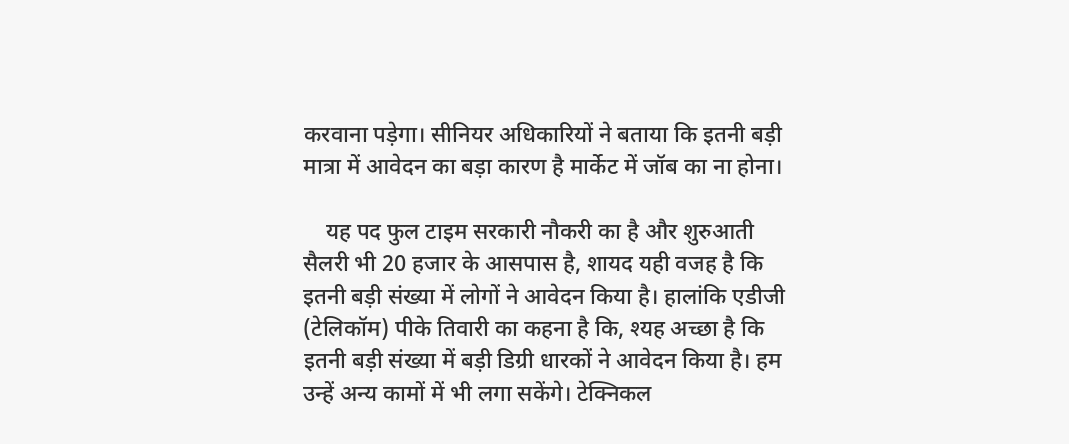करवाना पड़ेगा। सीनियर अधिकारियों ने बताया कि इतनी बड़ी मात्रा में आवेदन का बड़ा कारण है मार्केट में जॉब का ना होना।

    यह पद फुल टाइम सरकारी नौकरी का है और शुरुआती सैलरी भी 20 हजार के आसपास है, शायद यही वजह है कि इतनी बड़ी संख्या में लोगों ने आवेदन किया है। हालांकि एडीजी (टेलिकॉम) पीके तिवारी का कहना है कि, श्यह अच्छा है कि इतनी बड़ी संख्या में बड़ी डिग्री धारकों ने आवेदन किया है। हम उन्हें अन्य कामों में भी लगा सकेंगे। टेक्निकल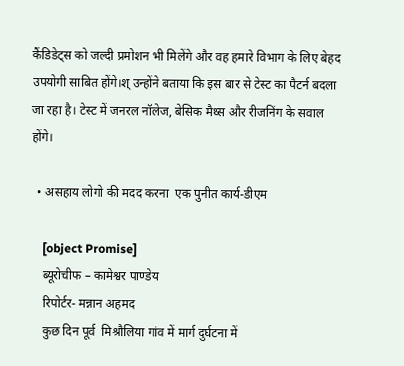कैंडिडेट्स को जल्दी प्रमोशन भी मिलेंगे और वह हमारे विभाग के लिए बेहद उपयोगी साबित होंगे।श् उन्होंने बताया कि इस बार से टेस्ट का पैटर्न बदला जा रहा है। टेस्ट में जनरल नॉलेज, बेसिक मैथ्स और रीजनिंग के सवाल होंगे।

  • असहाय लोगो की मदद करना  एक पुनीत कार्य-डीएम

    [object Promise]
    ब्यूरोचीफ – कामेश्वर पाण्डेय
    रिपोर्टर- मन्नान अहमद
    कुछ दिन पूर्व  मिश्रौलिया गांव में मार्ग दुर्घटना में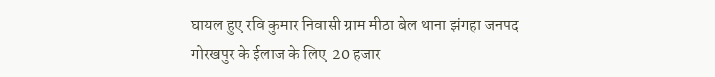घायल हुए रवि कुमार निवासी ग्राम मीठा बेल थाना झंगहा जनपद गोरखपुर के ईलाज के लिए  20 हजार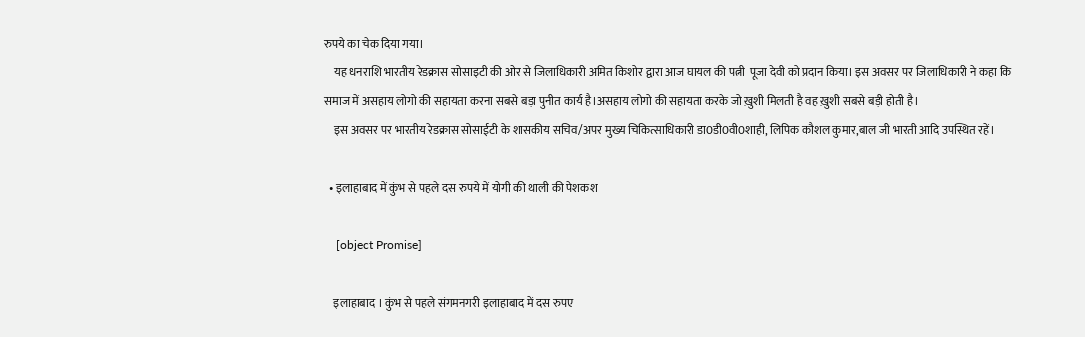रुपये का चेक दिया गया।
    यह धनराशि भारतीय रेडक्रास सोसाइटी की ओर से जिलाधिकारी अमित किशोर द्वारा आज घायल की पत्नी  पूजा देवी को प्रदान किया। इस अवसर पर जिलाधिकारी ने कहा कि समाज में असहाय लोगो की सहायता करना सबसे बड़ा पुनीत कार्य है।असहाय लोगो की सहायता करके जो ख़ुशी मिलती है वह ख़ुशी सबसे बड़ी होती है।
    इस अवसर पर भारतीय रेडक्रास सोसाईटी के शासकीय सचिव/अपर मुख्य चिकित्साधिकारी डा0डी0वी0शाही, लिपिक कौशल कुमार,बाल जी भारती आदि उपस्थित रहें।

  • इलाहाबाद में कुंभ से पहले दस रुपये में योगी की थाली की पेशकश

    [object Promise]

    इलाहाबाद । कुंभ से पहले संगमनगरी इलाहाबाद में दस रुपए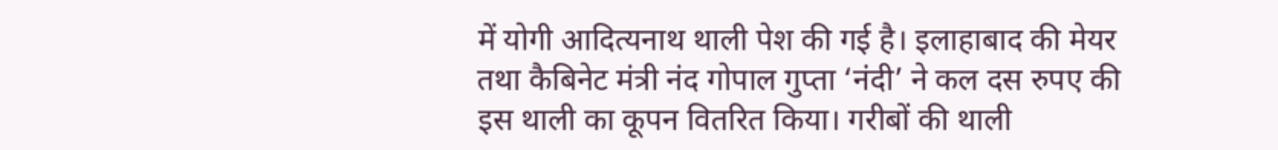में योगी आदित्यनाथ थाली पेश की गई है। इलाहाबाद की मेयर तथा कैबिनेट मंत्री नंद गोपाल गुप्ता ‘नंदी’ ने कल दस रुपए की इस थाली का कूपन वितरित किया। गरीबों की थाली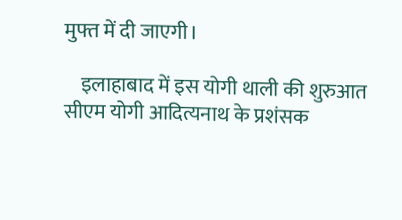मुफ्त में दी जाएगी।

    इलाहाबाद में इस योगी थाली की शुरुआत सीएम योगी आदित्यनाथ के प्रशंसक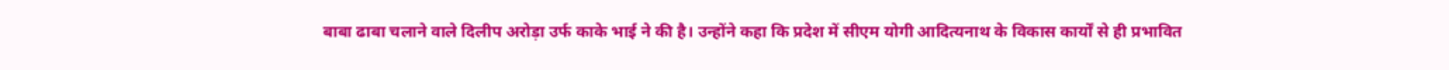बाबा ढाबा चलाने वाले दिलीप अरोड़ा उर्फ काके भाई ने की है। उन्होंने कहा कि प्रदेश में सीएम योगी आदित्यनाथ के विकास कार्यों से ही प्रभावित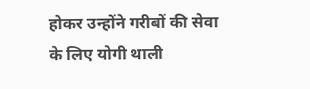होकर उन्होंने गरीबों की सेवा के लिए योगी थाली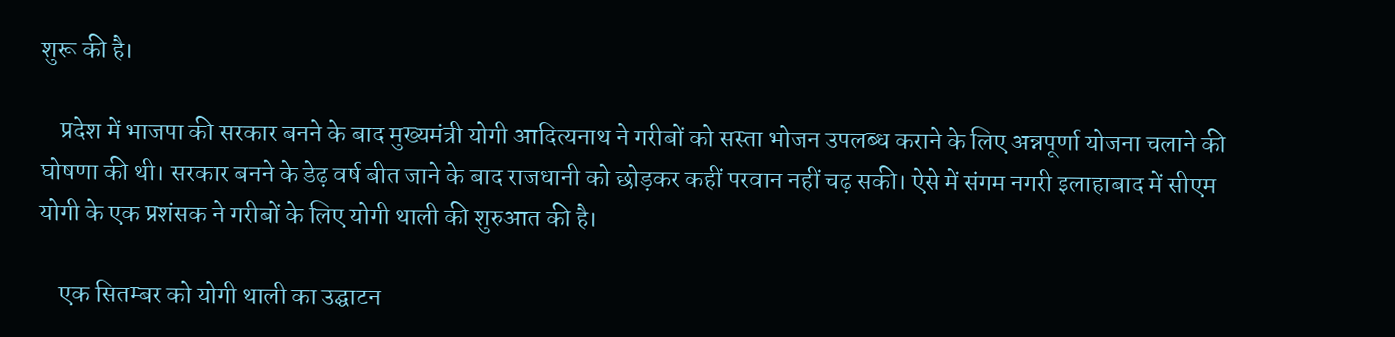शुरू की है।

    प्रदेश में भाजपा की सरकार बनने के बाद मुख्यमंत्री योगी आदित्यनाथ ने गरीबों को सस्ता भोजन उपलब्ध कराने के लिए अन्नपूर्णा योजना चलाने की घोषणा की थी। सरकार बनने के डेढ़ वर्ष बीत जाने के बाद राजधानी को छोड़कर कहीं परवान नहीं चढ़ सकी। ऐसे में संगम नगरी इलाहाबाद में सीएम योगी के एक प्रशंसक ने गरीबों के लिए योगी थाली की शुरुआत की है।

    एक सितम्बर को योगी थाली का उद्घाटन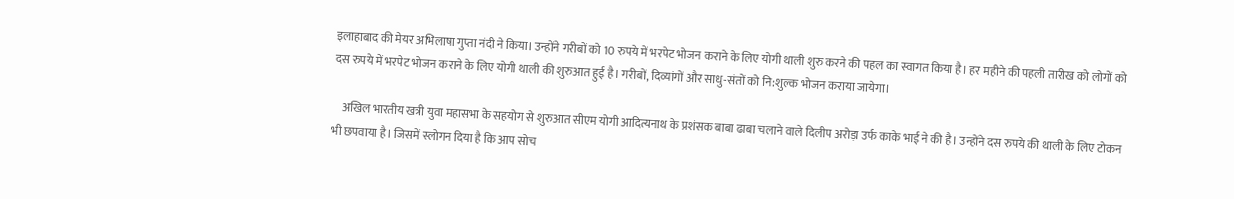इलाहाबाद की मेयर अभिलाषा गुप्ता नंदी ने किया। उन्होंने गरीबों को 10 रुपये में भरपेट भोजन कराने के लिए योगी थाली शुरु करने की पहल का स्वागत किया है। हर महीने की पहली तारीख को लोगों को दस रुपये में भरपेट भोजन कराने के लिए योगी थाली की शुरुआत हुई है। गरीबों, दिव्यांगों और साधु-संतों को नि:शुल्क भोजन कराया जायेगा।

    अखिल भारतीय खत्री युवा महासभा के सहयोग से शुरुआत सीएम योगी आदित्यनाथ के प्रशंसक बाबा ढाबा चलाने वाले दिलीप अरोड़ा उर्फ काके भाई ने की है। उन्होंने दस रुपये की थाली के लिए टोकन भी छपवाया है। जिसमें स्लोगन दिया है कि आप सोच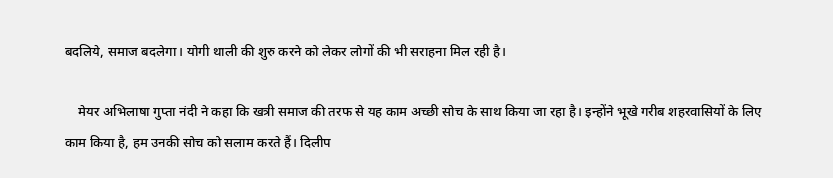बदलिये, समाज बदलेगा। योगी थाली की शुरु करने को लेकर लोगों की भी सराहना मिल रही है।

    मेयर अभिलाषा गुप्ता नंदी ने कहा कि खत्री समाज की तरफ से यह काम अच्छी सोच के साथ किया जा रहा है। इन्होंने भूखे गरीब शहरवासियों के लिए काम किया है, हम उनकी सोच को सलाम करते हैं। दिलीप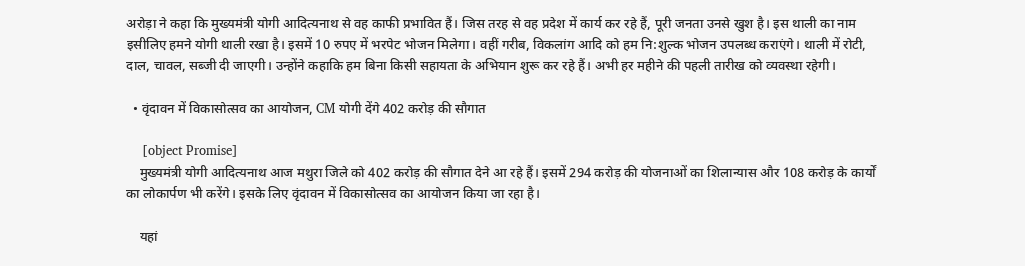अरोड़ा ने कहा कि मुख्यमंत्री योगी आदित्यनाथ से वह काफी प्रभावित हैं। जिस तरह से वह प्रदेश में कार्य कर रहे हैं, पूरी जनता उनसे खुश है। इस थाली का नाम इसीलिए हमने योगी थाली रखा है। इसमें 10 रुपए में भरपेट भोजन मिलेगा। वहीं गरीब, विकलांग आदि को हम नि:शुल्क भोजन उपलब्ध कराएंगे। थाली में रोटी, दाल, चावल, सब्जी दी जाएगी। उन्होंने कहाकि हम बिना किसी सहायता के अभियान शुरू कर रहे हैं। अभी हर महीने की पहली तारीख को व्यवस्था रहेगी।

  • वृंदावन में विकासोत्सव का आयोजन, CM योगी देंगे 402 करोड़ की सौगात

    [object Promise]
    मुख्यमंत्री योगी आदित्यनाथ आज मथुरा जिले को 402 करोड़ की सौगात देने आ रहे हैं। इसमें 294 करोड़ की योजनाओं का शिलान्यास और 108 करोड़ के कार्यों का लोकार्पण भी करेंगे। इसके लिए वृंदावन में विकासोत्सव का आयोजन किया जा रहा है।

    यहां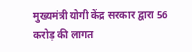मुख्यमंत्री योगी केंद्र सरकार द्वारा 56 करोड़ की लागत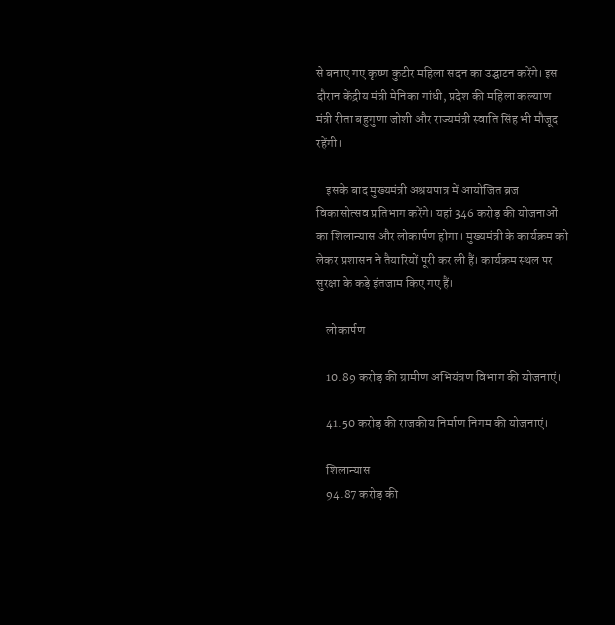से बनाए गए कृष्ण कुटीर महिला सदन का उद्घाटन करेंगे। इस दौरान केंद्रीय मंत्री मेनिका गांधी, प्रदेश की महिला कल्याण मंत्री रीता बहुगुणा जोशी और राज्यमंत्री स्वाति सिंह भी मौजूद रहेंगी।

    इसके बाद मुख्यमंत्री अश्रयपात्र में आयोजित ब्रज विकासोत्सव प्रतिभाग करेंगे। यहां 346 करोड़ की योजनाओं का शिलान्यास और लोकार्पण होगा। मुख्यमंत्री के कार्यक्रम को लेकर प्रशासन ने तैयारियों पूरी कर ली हैं। कार्यक्रम स्थल पर सुरक्षा के कड़े इंतजाम किए गए हैं।

    लोकार्पण

    10.89 करोड़ की ग्रामीण अभियंत्रण विभाग की योजनाएं।

    41.50 करोड़ की राजकीय निर्माण निगम की योजनाएं।

    शिलान्यास
    94.87 करोड़ की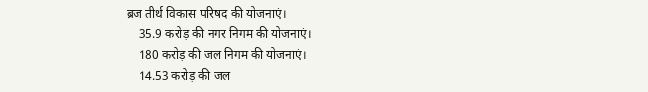ब्रज तीर्थ विकास परिषद की योजनाएं।
    35.9 करोड़ की नगर निगम की योजनाएं।
    180 करोड़ की जल निगम की योजनाएं।
    14.53 करोड़ की जल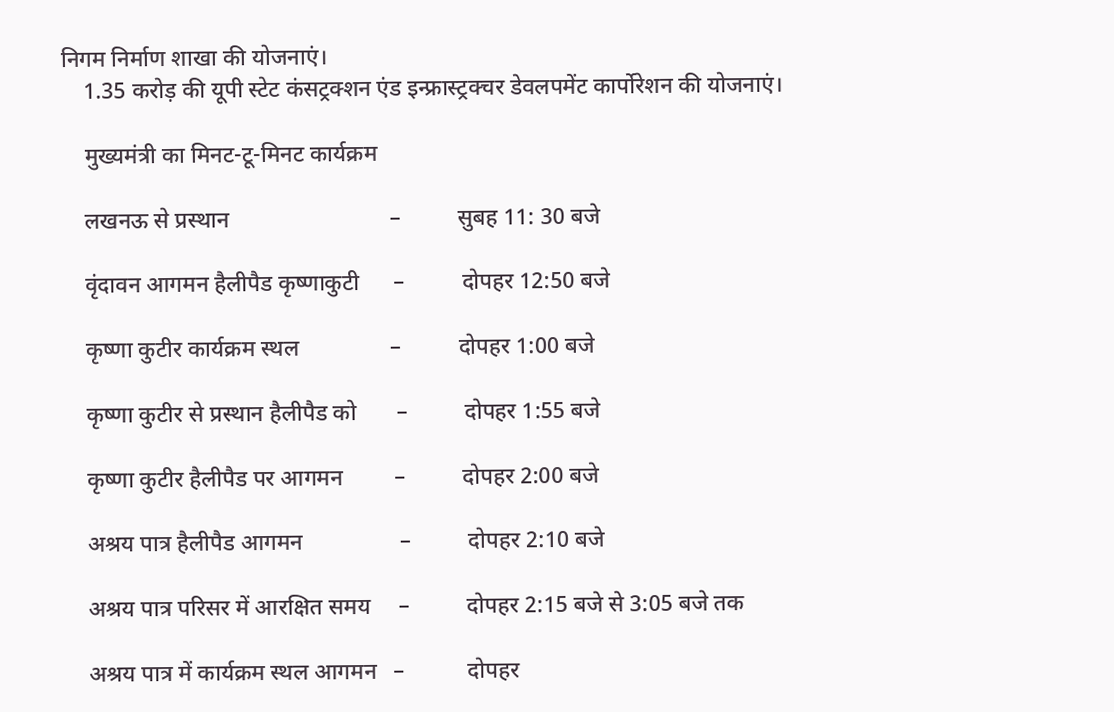निगम निर्माण शाखा की योजनाएं।
    1.35 करोड़ की यूपी स्टेट कंसट्रक्शन एंड इन्फ्रास्ट्रक्चर डेवलपमेंट कार्पोरेशन की योजनाएं।

    मुख्यमंत्री का मिनट-टू-मिनट कार्यक्रम

    लखनऊ से प्रस्थान                            –          सुबह 11: 30 बजे

    वृंदावन आगमन हैलीपैड कृष्णाकुटी      –          दोपहर 12:50 बजे

    कृष्णा कुटीर कार्यक्रम स्थल                –          दोपहर 1:00 बजे

    कृष्णा कुटीर से प्रस्थान हैलीपैड को       –          दोपहर 1:55 बजे

    कृष्णा कुटीर हैलीपैड पर आगमन         –          दोपहर 2:00 बजे

    अश्रय पात्र हैलीपैड आगमन                 –          दोपहर 2:10 बजे

    अश्रय पात्र परिसर में आरक्षित समय     –          दोपहर 2:15 बजे से 3:05 बजे तक

    अश्रय पात्र में कार्यक्रम स्थल आगमन   –           दोपहर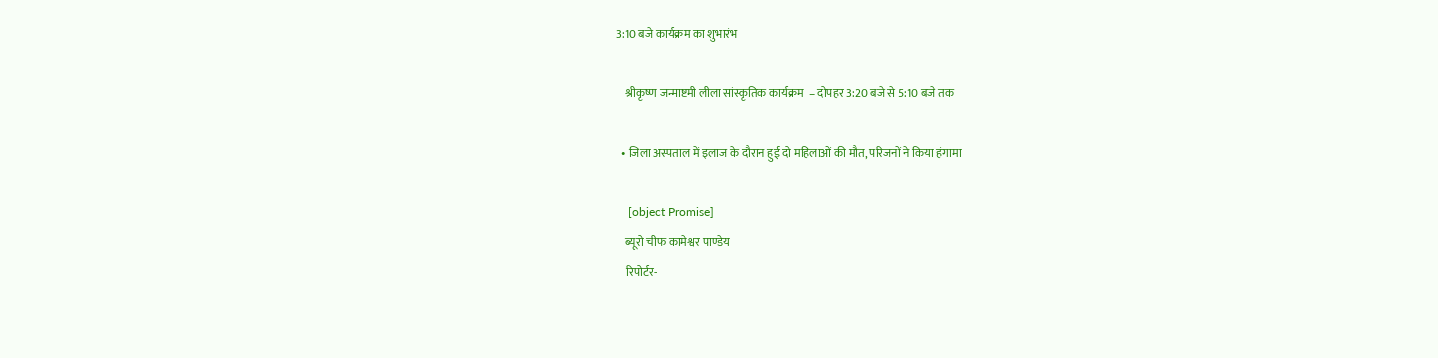3:10 बजे कार्यक्रम का शुभारंभ

    श्रीकृष्ण जन्माष्टमी लीला सांस्कृतिक कार्यक्रम  – दोपहर 3:20 बजे से 5:10 बजे तक

  • जिला अस्पताल में इलाज के दौरान हुई दो महिलाओं की मौत, परिजनों ने किया हंगामा

    [object Promise]
    ब्यूरो चीफ कामेश्वर पाण्डेय
    रिपोर्टर-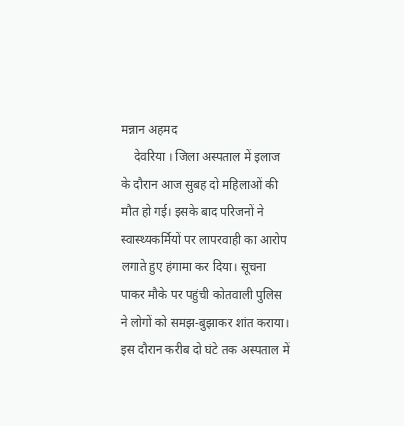मन्नान अहमद
    देवरिया । जिला अस्पताल में इलाज के दौरान आज सुबह दो महिलाओं की मौत हो गई। इसके बाद परिजनों ने स्वास्थ्यकर्मियों पर लापरवाही का आरोप लगाते हुए हंगामा कर दिया। सूचना पाकर मौके पर पहुंची कोतवाली पुलिस ने लोगों को समझ-बुझाकर शांत कराया। इस दौरान करीब दो घंटे तक अस्पताल में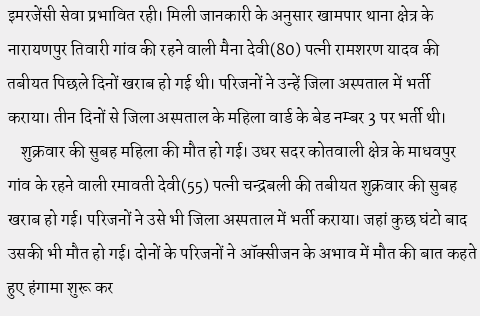इमरजेंसी सेवा प्रभावित रही। मिली जानकारी के अनुसार खामपार थाना क्षेत्र के नारायणपुर तिवारी गांव की रहने वाली मैना देवी(80) पत्नी रामशरण यादव की तबीयत पिछले दिनों खराब हो गई थी। परिजनों ने उन्हें जिला अस्पताल में भर्ती कराया। तीन दिनों से जिला अस्पताल के महिला वार्ड के बेड नम्बर 3 पर भर्ती थी।
    शुक्रवार की सुबह महिला की मौत हो गई। उधर सदर कोतवाली क्षेत्र के माधवपुर गांव के रहने वाली रमावती देवी(55) पत्नी चन्द्रबली की तबीयत शुक्रवार की सुबह खराब हो गई। परिजनों ने उसे भी जिला अस्पताल में भर्ती कराया। जहां कुछ घंटो बाद उसकी भी मौत हो गई। दोनों के परिजनों ने ऑक्सीजन के अभाव में मौत की बात कहते हुए हंगामा शुरू कर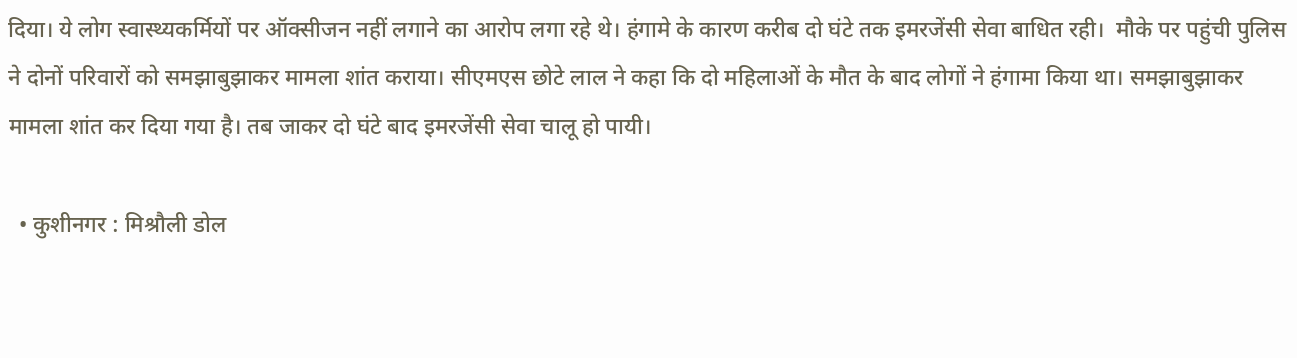दिया। ये लोग स्वास्थ्यकर्मियों पर ऑक्सीजन नहीं लगाने का आरोप लगा रहे थे। हंगामे के कारण करीब दो घंटे तक इमरजेंसी सेवा बाधित रही।  मौके पर पहुंची पुलिस ने दोनों परिवारों को समझाबुझाकर मामला शांत कराया। सीएमएस छोटे लाल ने कहा कि दो महिलाओं के मौत के बाद लोगों ने हंगामा किया था। समझाबुझाकर मामला शांत कर दिया गया है। तब जाकर दो घंटे बाद इमरजेंसी सेवा चालू हो पायी।

  • कुशीनगर : मिश्रौली डोल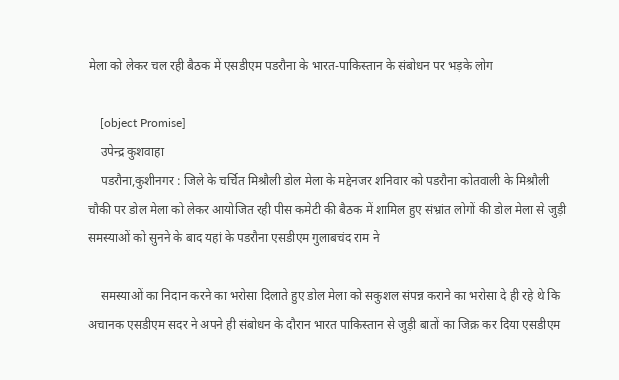मेला को लेकर चल रही बैठक में एसडीएम पडरौना के भारत-पाकिस्तान के संबोधन पर भड़के लोग

    [object Promise]
    उपेन्द्र कुशवाहा
    पडरौना,कुशीनगर : जिले के चर्चित मिश्रौली डोल मेला के मद्देनजर शनिवार को पडरौना कोतवाली के मिश्रौली चौकी पर डोल मेला को लेकर आयोजित रही पीस कमेटी की बैठक में शामिल हुए संभ्रांत लोगों की डोल मेला से जुड़ी समस्याओं को सुनने के बाद यहां के पडरौना एसडीएम गुलाबचंद राम ने

    समस्याओं का निदान करने का भरोसा दिलाते हुए डोल मेला को सकुशल संपन्न कराने का भरोसा दे ही रहे थे कि अचानक एसडीएम सदर ने अपने ही संबोधन के दौरान भारत पाकिस्तान से जुड़ी बातों का जिक्र कर दिया एसडीएम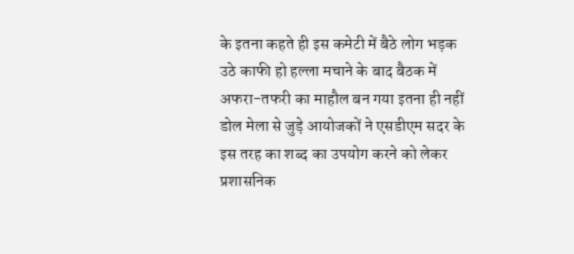के इतना कहते ही इस कमेटी में बैठे लोग भड़क उठे काफी हो हल्ला मचाने के बाद बैठक में अफरा-तफरी का माहौल बन गया इतना ही नहीं डोल मेला से जुड़े आयोजकों ने एसडीएम सदर के इस तरह का शब्द का उपयोग करने को लेकर प्रशासनिक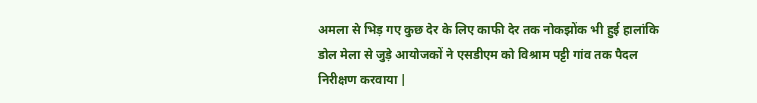अमला से भिड़ गए कुछ देर के लिए काफी देर तक नोकझोंक भी हुई हालांकि डोल मेला से जुड़े आयोजकों ने एसडीएम को विश्राम पट्टी गांव तक पैदल निरीक्षण करवाया |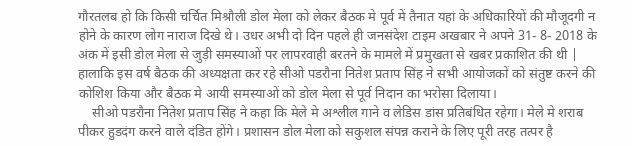गौरतलब हो कि किसी चर्चित मिश्रौली डोल मेला को लेकर बैठक मे पूर्व में तैनात यहां के अधिकारियों की मौजूदगी न होने के कारण लोग नाराज दिखे थे। उधर अभी दो दिन पहले ही जनसंदेश टाइम अखबार ने अपने 31- 8- 2018 के अंक में इसी डोल मेला से जुड़ी समस्याओं पर लापरवाही बरतने के मामले में प्रमुखता से खबर प्रकाशित की थी | हालाकि इस वर्ष बैठक की अध्यक्षता कर रहे सीओ पडरौना नितेश प्रताप सिंह ने सभी आयोजकों को संतुष्ट करने की कोशिश किया और बैठक मे आयी समस्याओं को डोल मेला से पूर्व निदान का भरोसा दिलाया।
    सीओ पडरौना नितेश प्रताप सिंह ने कहा कि मेले मे अश्लील गाने व लेडिस डांस प्रतिबंधित रहेगा। मेले मे शराब पीकर हुडदंग करने वाले दंडित होंगे। प्रशासन डोल मेला को सकुशल संपन्न कराने के लिए पूरी तरह तत्पर है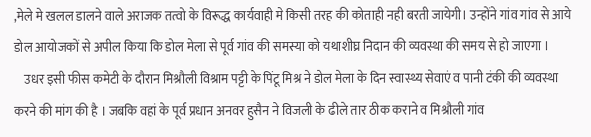,मेले मे खलल डालने वाले अराजक तत्वो के विरूद्ध कार्यवाही मे किसी तरह की कोताही नही बरती जायेगी। उन्होंने गांव गांव से आये डोल आयोजकों से अपील किया कि डोल मेला से पूर्व गांव की समस्या को यथाशीघ्र निदान की व्यवस्था की समय से हो जाएगा ।
    उधर इसी फीस कमेटी के दौरान मिश्रौली विश्राम पट्टी के पिंटू मिश्र ने डोल मेला के दिन स्वास्थ्य सेवाएं व पानी टंकी की व्यवस्था करने की मांग की है । जबकि वहां के पूर्व प्रधान अनवर हुसैन ने विजली के ढीले तार ठीक कराने व मिश्रौली गांव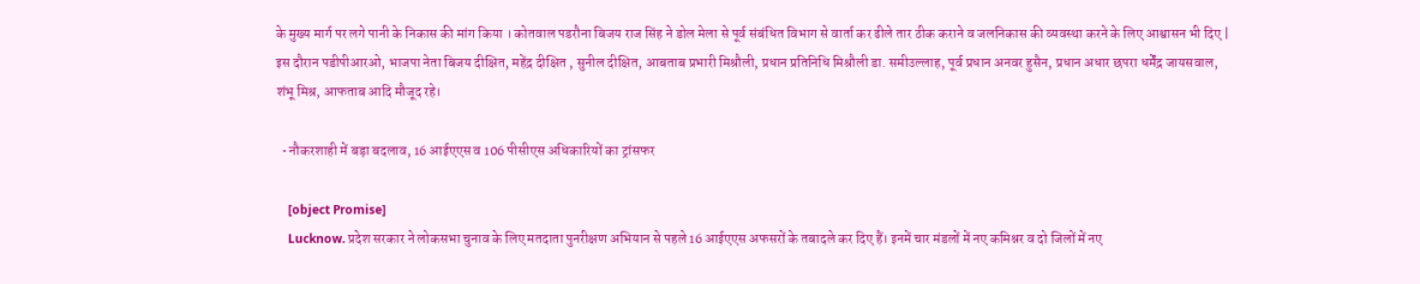के मुख्य मार्ग पर लगे पानी के निकास की मांग किया । कोतवाल पडरौना बिजय राज सिंह ने डोल मेला से पूर्व संबंधित विभाग से वार्ता कर ढीले तार ठीक कराने व जलनिकास की व्यवस्था करने के लिए आश्वासन भी दिए | इस दौरान पडीपीआरओ, भाजपा नेता बिजय दीक्षित, महेंद्र दीक्षित , सुनील दीक्षित, आबताब प्रभारी मिश्रौली, प्रधान प्रतिनिधि मिश्रौली डा. समीउल्लाह, पूर्व प्रधान अनवर हुसैन, प्रधान अधार छपरा धर्मेंद्र जायसवाल, शंभू मिश्र, आफताब आदि मौजूद रहे।

  • नौकरशाही में बड़ा बदलाव, 16 आईएएस व 106 पीसीएस अधिकारियों का ट्रांसफर

    [object Promise]
    Lucknow. प्रदेश सरकार ने लोकसभा चुनाव के लिए मतदाता पुनरीक्षण अभियान से पहले 16 आईएएस अफसरों के तबादले कर दिए हैं। इनमें चार मंडलों में नए कमिश्नर व दो जिलों में नए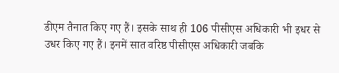डीएम तैनात किए गए हैं। इसके साथ ही 106 पीसीएस अधिकारी भी इधर से उधर किए गए हैं। इनमें सात वरिष्ठ पीसीएस अधिकारी जबकि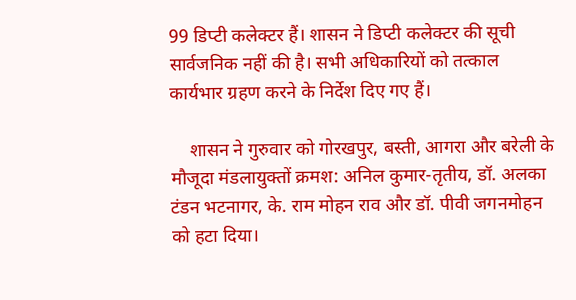99 डिप्टी कलेक्टर हैं। शासन ने डिप्टी कलेक्टर की सूची सार्वजनिक नहीं की है। सभी अधिकारियों को तत्काल कार्यभार ग्रहण करने के निर्देश दिए गए हैं।

    शासन ने गुरुवार को गोरखपुर, बस्ती, आगरा और बरेली के मौजूदा मंडलायुक्तों क्रमश: अनिल कुमार-तृतीय, डॉ. अलका टंडन भटनागर, के. राम मोहन राव और डॉ. पीवी जगनमोहन को हटा दिया।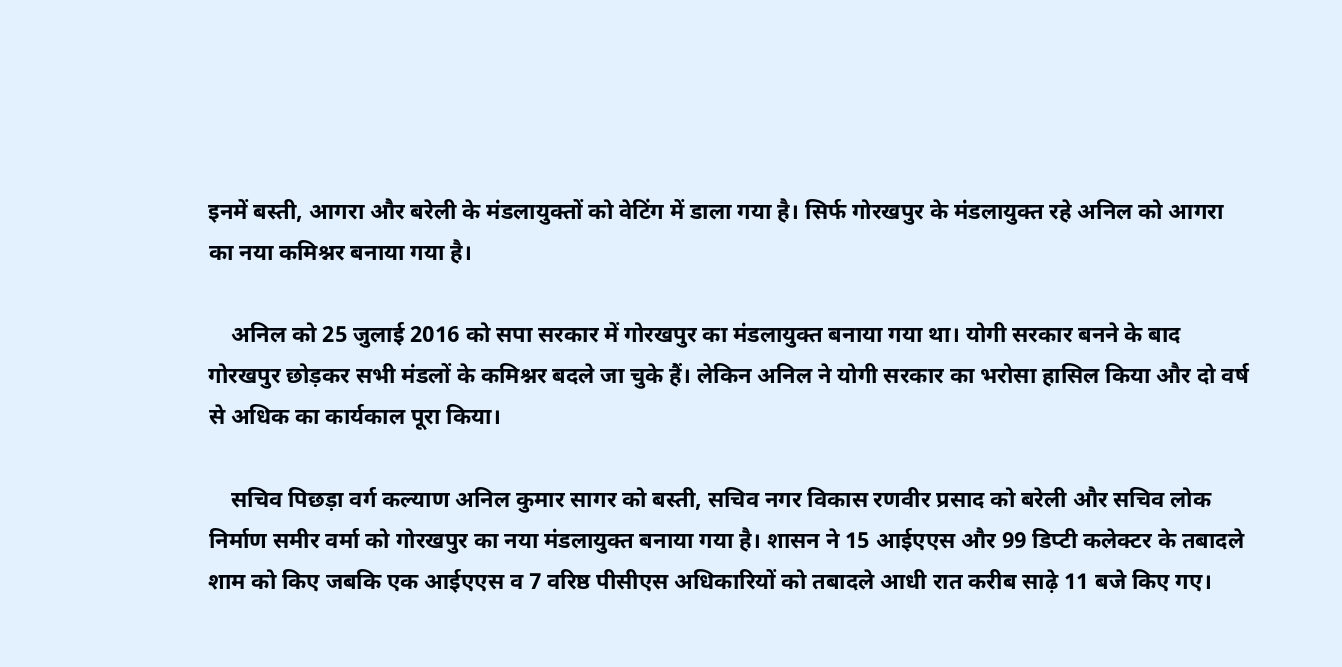इनमें बस्ती, आगरा और बरेली के मंडलायुक्तों को वेटिंग में डाला गया है। सिर्फ गोरखपुर के मंडलायुक्त रहे अनिल को आगरा का नया कमिश्नर बनाया गया है।

    अनिल को 25 जुलाई 2016 को सपा सरकार में गोरखपुर का मंडलायुक्त बनाया गया था। योगी सरकार बनने के बाद गोरखपुर छोड़कर सभी मंडलों के कमिश्नर बदले जा चुके हैं। लेकिन अनिल ने योगी सरकार का भरोसा हासिल किया और दो वर्ष से अधिक का कार्यकाल पूरा किया।

    सचिव पिछड़ा वर्ग कल्याण अनिल कुमार सागर को बस्ती, सचिव नगर विकास रणवीर प्रसाद को बरेली और सचिव लोक निर्माण समीर वर्मा को गोरखपुर का नया मंडलायुक्त बनाया गया है। शासन ने 15 आईएएस और 99 डिप्टी कलेक्टर के तबादले शाम को किए जबकि एक आईएएस व 7 वरिष्ठ पीसीएस अधिकारियों को तबादले आधी रात करीब साढ़े 11 बजे किए गए।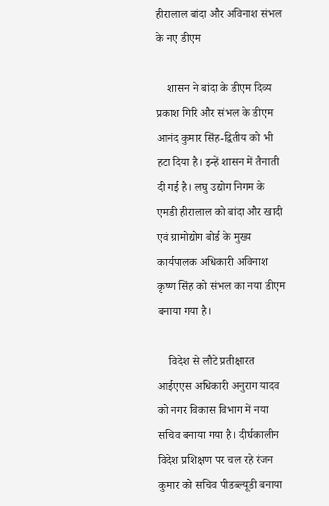हीरालाल बांदा और अविनाश संभल के नए डीएम

    शासन ने बांदा के डीएम दिव्य प्रकाश गिरि और संभल के डीएम आनंद कुमार सिंह-द्वितीय को भी हटा दिया है। इन्हें शासन में तैनाती दी गई है। लघु उद्योग निगम के एमडी हीरालाल को बांदा और खादी एवं ग्रामोद्योग बोर्ड के मुख्य कार्यपालक अधिकारी अविनाश कृष्ण सिंह को संभल का नया डीएम बनाया गया है।

    विदेश से लौटे प्रतीक्षारत आईएएस अधिकारी अनुराग यादव को नगर विकास विभाग में नया सचिव बनाया गया है। दीर्घकालीन विदेश प्रशिक्षण पर चल रहे रंजन कुमार को सचिव पीडब्ल्यूडी बनाया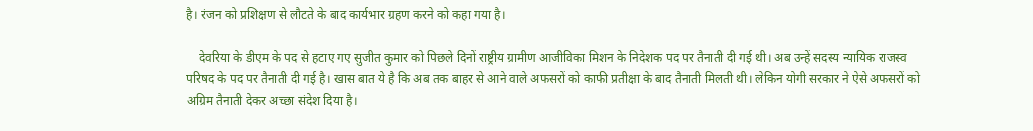है। रंजन को प्रशिक्षण से लौटते के बाद कार्यभार ग्रहण करने को कहा गया है।

    देवरिया के डीएम के पद से हटाए गए सुजीत कुमार को पिछले दिनों राष्ट्रीय ग्रामीण आजीविका मिशन के निदेशक पद पर तैनाती दी गई थी। अब उन्हें सदस्य न्यायिक राजस्व परिषद के पद पर तैनाती दी गई है। खास बात ये है कि अब तक बाहर से आने वाले अफसरों को काफी प्रतीक्षा के बाद तैनाती मिलती थी। लेकिन योगी सरकार ने ऐसे अफसरों को अग्रिम तैनाती देकर अच्छा संदेश दिया है।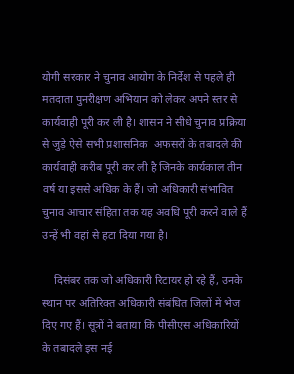योगी सरकार ने चुनाव आयोग के निर्देश से पहले ही मतदाता पुनरीक्षण अभियान को लेकर अपने स्तर से कार्यवाही पूरी कर ली है। शासन ने सीधे चुनाव प्रक्रिया से जुड़े ऐसे सभी प्रशासनिक  अफसरों के तबादले की कार्यवाही करीब पूरी कर ली है जिनके कार्यकाल तीन वर्ष या इससे अधिक के हैं। जो अधिकारी संभावित चुनाव आचार संहिता तक यह अवधि पूरी करने वाले हैं उन्हें भी वहां से हटा दिया गया है।

    दिसंबर तक जो अधिकारी रिटायर हो रहे हैं, उनके स्थान पर अतिरिक्त अधिकारी संबंधित जिलों में भेज दिए गए हैं। सूत्रों ने बताया कि पीसीएस अधिकारियों के तबादले इस नई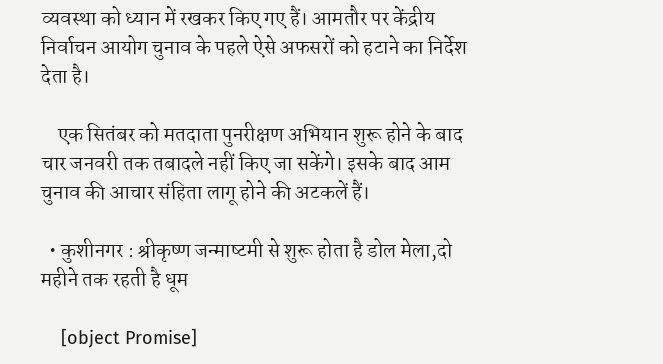व्यवस्था को ध्यान में रखकर किए गए हैं। आमतौर पर केंद्रीय निर्वाचन आयोग चुनाव के पहले ऐसे अफसरों को हटाने का निर्देश देता है।

    एक सितंबर को मतदाता पुनरीक्षण अभियान शुरू होने के बाद चार जनवरी तक तबादले नहीं किए जा सकेंगे। इसके बाद आम चुनाव की आचार संहिता लागू होने की अटकलें हैं।

  • कुशीनगर : श्रीकृष्‍ण जन्‍माष्‍टमी से शुरू होता है डोल मेला,दो महीने तक रहती है धूम

    [object Promise]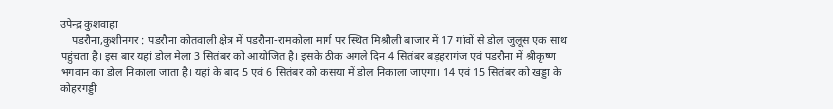उपेन्द्र कुशवाहा
    पडरौना,कुशीनगर : पडरौना कोतवाली क्षेत्र में पडरौना-रामकोला मार्ग पर स्थित मिश्रौली बाजार में 17 गांवों से डोल जुलूस एक साथ पहुंचता है। इस बार यहां डोल मेला 3 सितंबर को आयोजित है। इसके ठीक अगले दिन 4 सितंबर बड़हरागंज एवं पडरौना में श्रीकृष्ण भगवान का डोल निकाला जाता है। यहां के बाद 5 एवं 6 सितंबर को कसया में डोल निकाला जाएगा। 14 एवं 15 सितंबर को खड्डा के कोहरगड्डी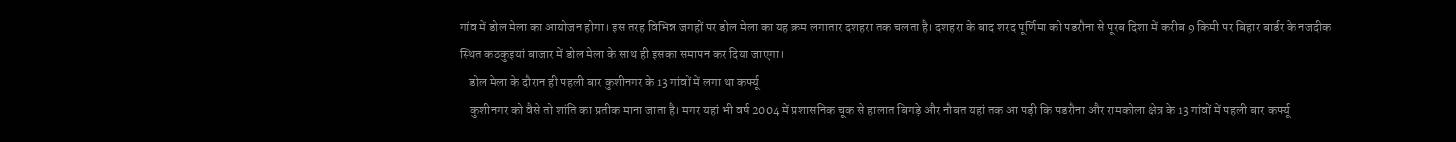गांव में डोल मेला का आयोजन होगा। इस तरह विभिन्न जगहों पर डोल मेला का यह क्रम लगातार दशहरा तक चलता है। दशहरा के बाद शरद पूर्णिमा को पडरौना से पूरब दिशा में करीब 9 किमी पर बिहार बार्डर के नजदीक स्थित कठकुइयां बाजार में डोल मेला के साथ ही इसका समापन कर दिया जाएगा।
    डोल मेला के दौरान ही पहली बार कुशीनगर के 13 गांवों में लगा था कर्फ्यू
    कुशीनगर को वैसे तो शांति का प्रतीक माना जाता है। मगर यहां भी वर्ष 2004 में प्रशासनिक चूक से हालात बिगड़े और नौबत यहां तक आ पड़ी कि पडरौना और रामकोला क्षेत्र के 13 गांवों में पहली बार कर्फ्यू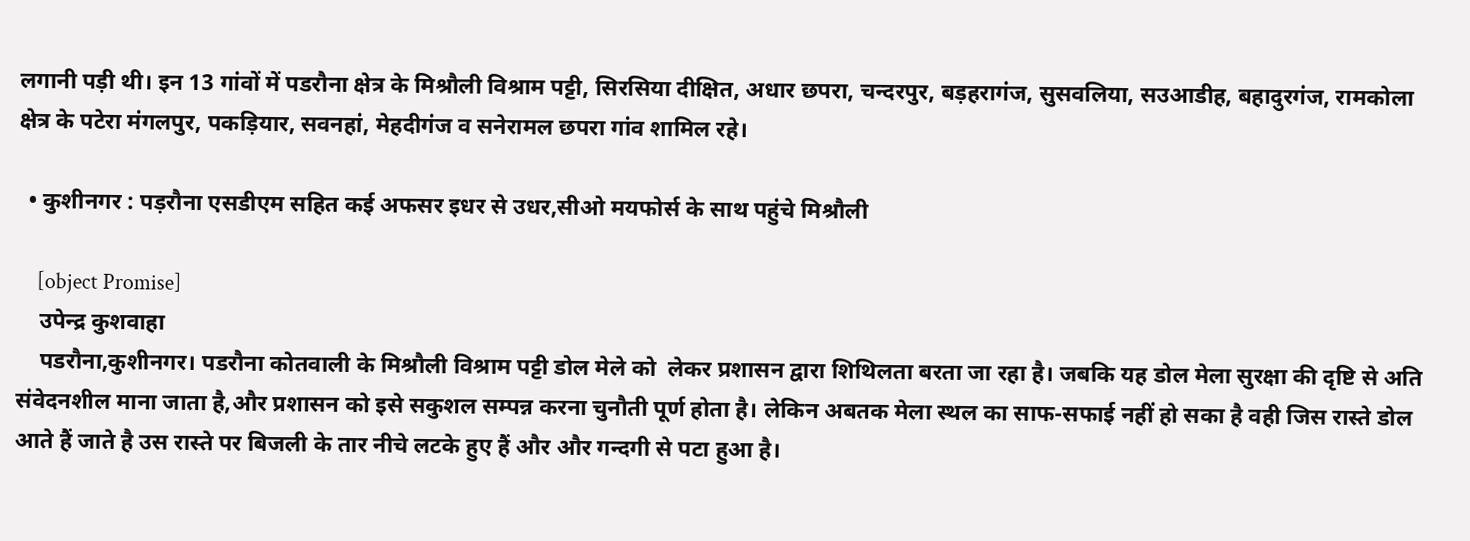लगानी पड़ी थी। इन 13 गांवों में पडरौना क्षेत्र के मिश्रौली विश्राम पट्टी, सिरसिया दीक्षित, अधार छपरा, चन्दरपुर, बड़हरागंज, सुसवलिया, सउआडीह, बहादुरगंज, रामकोला क्षेत्र के पटेरा मंगलपुर, पकड़ियार, सवनहां, मेहदीगंज व सनेरामल छपरा गांव शामिल रहे।

  • कुशीनगर : पड़रौना एसडीएम सहित कई अफसर इधर से उधर,सीओ मयफोर्स के साथ पहुंचे मिश्रौली

    [object Promise]
    उपेन्द्र कुशवाहा
    पडरौना,कुशीनगर। पडरौना कोतवाली के मिश्रौली विश्राम पट्टी डोल मेले को  लेकर प्रशासन द्वारा शिथिलता बरता जा रहा है। जबकि यह डोल मेला सुरक्षा की दृष्टि से अति संवेदनशील माना जाता है,और प्रशासन को इसे सकुशल सम्पन्न करना चुनौती पूर्ण होता है। लेकिन अबतक मेला स्थल का साफ-सफाई नहीं हो सका है वही जिस रास्ते डोल आते हैं जाते है उस रास्ते पर बिजली के तार नीचे लटके हुए हैं और और गन्दगी से पटा हुआ है।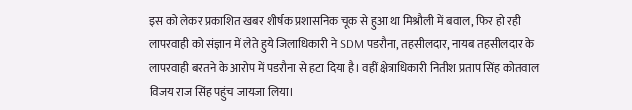इस को लेकर प्रकाशित खबर शीर्षक प्रशासनिक चूक से हुआ था मिश्रौली में बवाल, फिर हो रही लापरवाही को संज्ञान में लेते हुये जिलाधिकारी ने SDM पडरौना, तहसीलदार, नायब तहसीलदार के लापरवाही बरतने के आरोप में पडरौना से हटा दिया है। वहीं क्षेत्राधिकारी नितीश प्रताप सिंह कोतवाल विजय राज सिंह पहुंच जायजा लिया।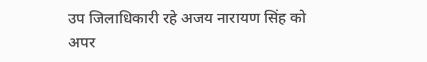उप जिलाधिकारी रहे अजय नारायण सिंह को अपर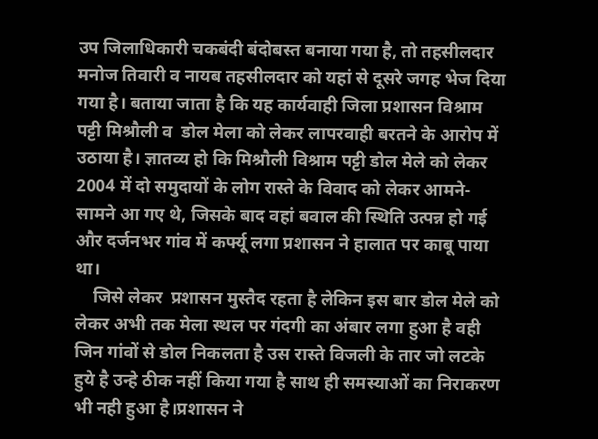उप जिलाधिकारी चकबंदी बंदोबस्त बनाया गया है, तो तहसीलदार मनोज तिवारी व नायब तहसीलदार को यहां से दूसरे जगह भेज दिया गया है। बताया जाता है कि यह कार्यवाही जिला प्रशासन विश्राम पट्टी मिश्रौली व  डोल मेला को लेकर लापरवाही बरतने के आरोप में उठाया है। ज्ञातव्य हो कि मिश्रौली विश्राम पट्टी डोल मेले को लेकर  2004 में दो समुदायों के लोग रास्ते के विवाद को लेकर आमने-सामने आ गए थे, जिसके बाद वहां बवाल की स्थिति उत्पन्न हो गई और दर्जनभर गांव में कर्फ्यू लगा प्रशासन ने हालात पर काबू पाया था।
    जिसे लेकर  प्रशासन मुस्तैद रहता है लेकिन इस बार डोल मेले को लेकर अभी तक मेला स्थल पर गंदगी का अंबार लगा हुआ है वही जिन गांवों से डोल निकलता है उस रास्ते विजली के तार जो लटके हुये है उन्हे ठीक नहीं किया गया है साथ ही समस्याओं का निराकरण भी नही हुआ है।प्रशासन ने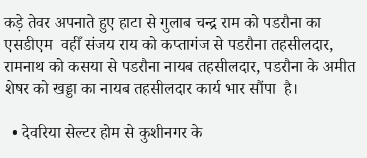कड़े तेवर अपनाते हुए हाटा से गुलाब चन्द्र राम को पडरौना का एसडीएम  वहीँ संजय राय को कप्तागंज से पडरौना तहसीलदार, रामनाथ को कसया से पडरौना नायब तहसीलदार, पडरौना के अमीत शेषर को खड्डा का नायब तहसीलदार कार्य भार सौंपा  है।

  • देवरिया सेल्टर होम से कुशीनगर के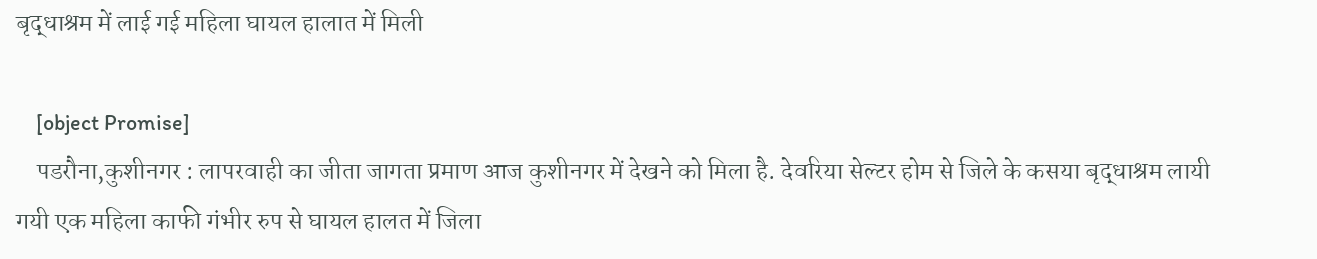बृद्धाश्रम में लाई गई महिला घायल हालात में मिली

    [object Promise]
    पडरौना,कुशीनगर : लापरवाही का जीता जागता प्रमाण आज कुशीनगर में देखने को मिला है. देवरिया सेल्टर होम से जिले के कसया बृद्धाश्रम लायी गयी एक महिला काफी गंभीर रुप से घायल हालत में जिला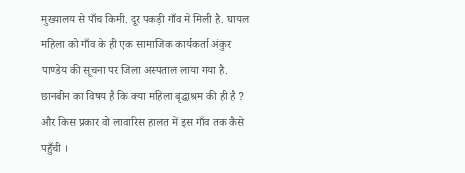मुख्यालय से पाँच किमी. दूर पकड़ी गाँव मे मिली है. घायल महिला को गाँव के ही एक सामाजिक कार्यकर्ता अंकुर पाण्डेय की सूचना पर जिला अस्पताल लाया गया है. छानबीन का विषय है कि क्या महिला बृद्धाश्रम की ही है ? और किस प्रकार वो लावारिस हालत में इस गाँव तक कैसे पहुँची ।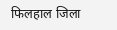फिलहाल जिला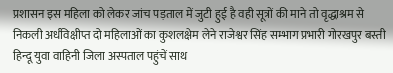प्रशासन इस महिला को लेकर जांच पड़ताल में जुटी हुई है वही सूत्रों की माने तो वृद्धाश्रम से निकली अर्धविक्षीप्त दो महिलाओं का कुशलक्षेम लेने राजेश्वर सिंह सम्भाग प्रभारी गोरखपुर बस्ती हिन्दू युवा वाहिनी जिला अस्पताल पहुंचें साथ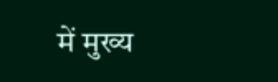में मुख्य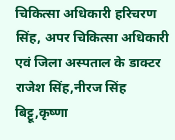चिकित्सा अधिकारी हरिचरण सिंह, अपर चिकित्सा अधिकारी एवं जिला अस्पताल के डाक्टर राजेश सिंह,नीरज सिंह बिट्टू,कृष्णा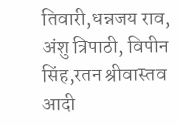तिवारी,धन्नजय राव, अंशु त्रिपाठी, विपीन सिंह,रतन श्रीवास्तव आदी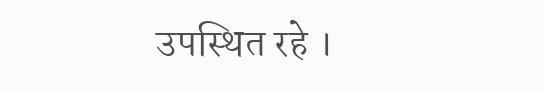उपस्थित रहे ।